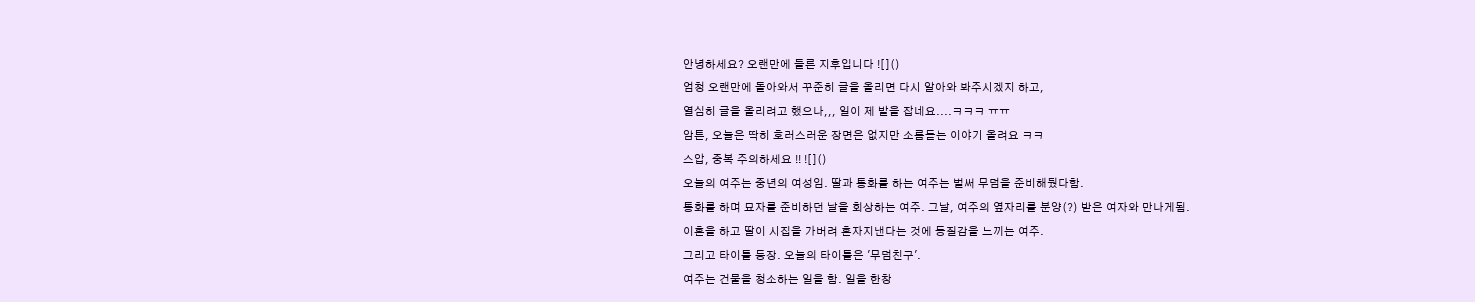안녕하세요? 오랜만에 들른 지후입니다 ![]()
엄청 오랜만에 돌아와서 꾸준히 글을 올리면 다시 알아와 봐주시겠지 하고,
열심히 글을 올리려고 했으나,,, 일이 제 발을 잡네요....ㅋㅋㅋ ㅠㅠ
암튼, 오늘은 딱히 호러스러운 장면은 없지만 소름돋는 이야기 올려요 ㅋㅋ
스압, 중복 주의하세요 !! ![]()
오늘의 여주는 중년의 여성임. 딸과 통화를 하는 여주는 벌써 무덤을 준비해뒀다함.
통화를 하며 묘자를 준비하던 날을 회상하는 여주. 그날, 여주의 옆자리를 분양(?) 받은 여자와 만나게됨.
이혼을 하고 딸이 시집을 가버려 혼자지낸다는 것에 동질감을 느끼는 여주.
그리고 타이틀 등장. 오늘의 타이틀은 '무덤친구'.
여주는 건물을 청소하는 일을 함. 일을 한창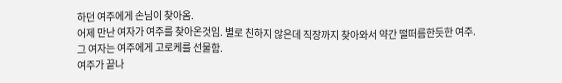하던 여주에게 손님이 찾아옴.
어제 만난 여자가 여주를 찾아온것임. 별로 친하지 않은데 직장까지 찾아와서 약간 떨떠름한듯한 여주.
그 여자는 여주에게 고로케를 선물함.
여주가 끝나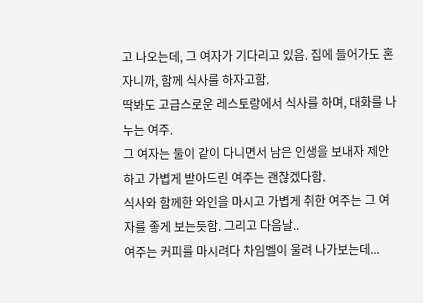고 나오는데, 그 여자가 기다리고 있음. 집에 들어가도 혼자니까, 함께 식사를 하자고함.
딱봐도 고급스로운 레스토랑에서 식사를 하며, 대화를 나누는 여주.
그 여자는 둘이 같이 다니면서 남은 인생을 보내자 제안하고 가볍게 받아드린 여주는 괜찮겠다함.
식사와 함께한 와인을 마시고 가볍게 취한 여주는 그 여자를 좋게 보는듯함. 그리고 다음날..
여주는 커피를 마시려다 차임벨이 울려 나가보는데...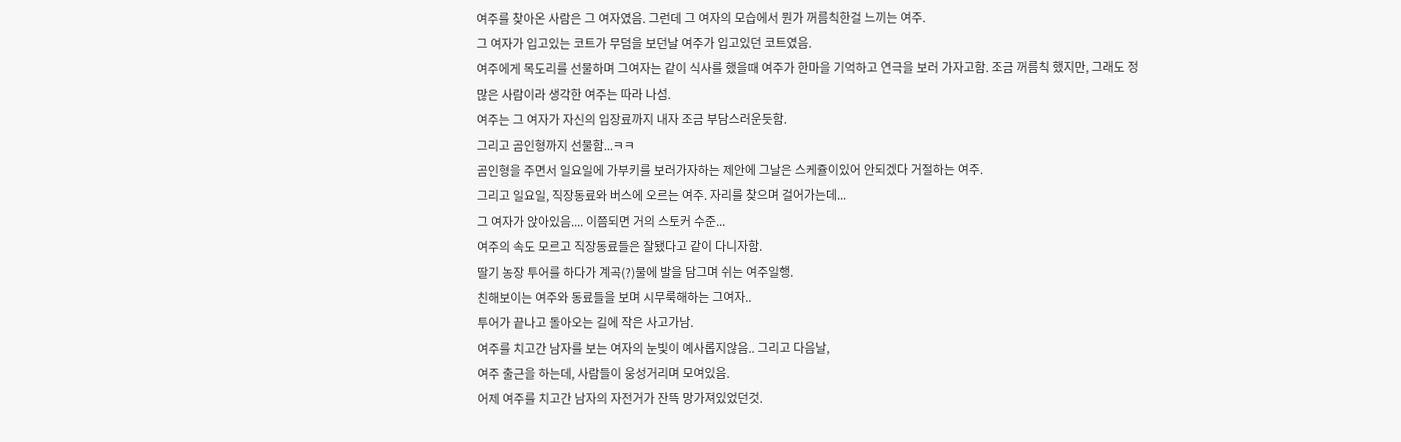여주를 찾아온 사람은 그 여자였음. 그런데 그 여자의 모습에서 뭔가 꺼름칙한걸 느끼는 여주.
그 여자가 입고있는 코트가 무덤을 보던날 여주가 입고있던 코트였음.
여주에게 목도리를 선물하며 그여자는 같이 식사를 했을때 여주가 한마을 기억하고 연극을 보러 가자고함. 조금 꺼름칙 했지만, 그래도 정많은 사람이라 생각한 여주는 따라 나섬.
여주는 그 여자가 자신의 입장료까지 내자 조금 부담스러운듯함.
그리고 곰인형까지 선물함...ㅋㅋ
곰인형을 주면서 일요일에 가부키를 보러가자하는 제안에 그날은 스케쥴이있어 안되겠다 거절하는 여주.
그리고 일요일, 직장동료와 버스에 오르는 여주. 자리를 찾으며 걸어가는데...
그 여자가 앉아있음.... 이쯤되면 거의 스토커 수준...
여주의 속도 모르고 직장동료들은 잘됐다고 같이 다니자함.
딸기 농장 투어를 하다가 계곡(?)물에 발을 담그며 쉬는 여주일행.
친해보이는 여주와 동료들을 보며 시무룩해하는 그여자..
투어가 끝나고 돌아오는 길에 작은 사고가남.
여주를 치고간 남자를 보는 여자의 눈빛이 예사롭지않음.. 그리고 다음날,
여주 출근을 하는데, 사람들이 웅성거리며 모여있음.
어제 여주를 치고간 남자의 자전거가 잔뜩 망가져있었던것.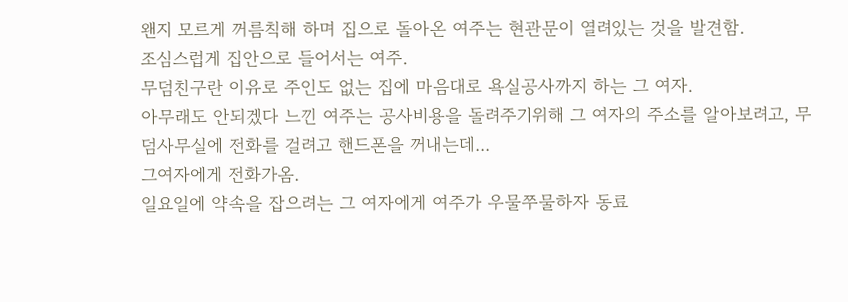왠지 모르게 꺼름칙해 하며 집으로 돌아온 여주는 현관문이 열려있는 것을 발견함.
조심스럽게 집안으로 들어서는 여주.
무덤친구란 이유로 주인도 없는 집에 마음대로 욕실공사까지 하는 그 여자.
아무래도 안되겠다 느낀 여주는 공사비용을 돌려주기위해 그 여자의 주소를 알아보려고, 무덤사무실에 전화를 걸려고 핸드폰을 꺼내는데...
그여자에게 전화가옴.
일요일에 약속을 잡으려는 그 여자에게 여주가 우물쭈물하자 동료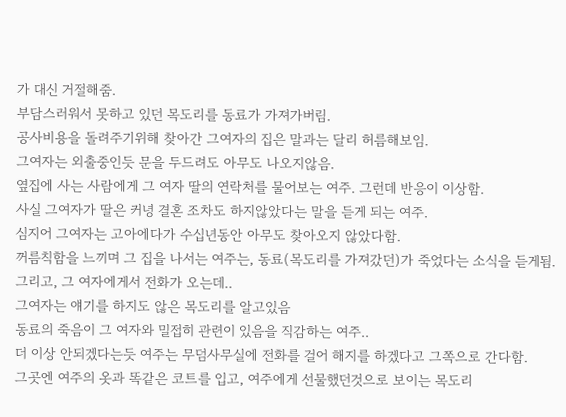가 대신 거절해줌.
부담스러워서 못하고 있던 목도리를 동료가 가져가버림.
공사비용을 돌려주기위해 찾아간 그여자의 집은 말과는 달리 허름해보임.
그여자는 외출중인듯 문을 두드려도 아무도 나오지않음.
옆집에 사는 사람에게 그 여자 딸의 연락처를 물어보는 여주. 그런데 반응이 이상함.
사실 그여자가 딸은 커녕 결혼 조차도 하지않았다는 말을 듣게 되는 여주.
심지어 그여자는 고아에다가 수십년동안 아무도 찾아오지 않았다함.
꺼름칙함을 느끼며 그 집을 나서는 여주는, 동료(목도리를 가져갔던)가 죽었다는 소식을 듣게됨.
그리고, 그 여자에게서 전화가 오는데..
그여자는 얘기를 하지도 않은 목도리를 알고있음
동료의 죽음이 그 여자와 밀접히 관련이 있음을 직감하는 여주..
더 이상 안되겠다는듯 여주는 무덤사무실에 전화를 걸어 해지를 하겠다고 그쪽으로 간다함.
그곳엔 여주의 옷과 똑같은 코트를 입고, 여주에게 선물했던것으로 보이는 목도리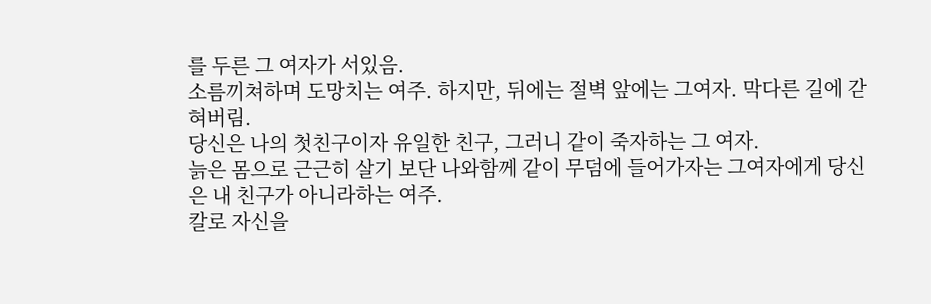를 두른 그 여자가 서있음.
소름끼쳐하며 도망치는 여주. 하지만, 뒤에는 절벽 앞에는 그여자. 막다른 길에 갇혀버림.
당신은 나의 첫친구이자 유일한 친구, 그러니 같이 죽자하는 그 여자.
늙은 몸으로 근근히 살기 보단 나와함께 같이 무덤에 들어가자는 그여자에게 당신은 내 친구가 아니라하는 여주.
칼로 자신을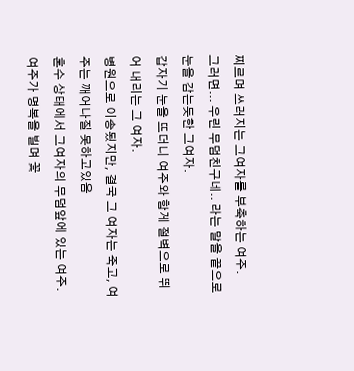찌르며 쓰러지는 그여자를 부축하는 여주.
그러면... 우린 무덤친구네.. 라는 말을 끝으로 눈을 감는듯한 그여자.
갑자기 눈을 뜨더니 여주와 함게 절벽으로 뛰어 내리는 그 여자.
병원으로 이송됬지만, 결국 그 여자는 죽고, 여주는 깨어나질 못하고있음
혼수 상태에서 그여자의 무덤앞에 있는 여주. 여주가 명복을 빌며 꽃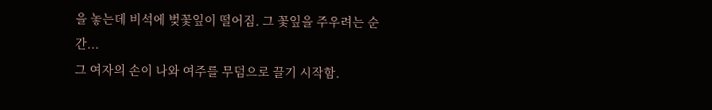을 놓는데 비석에 벚꽃잎이 떨어짐. 그 꽃잎을 주우려는 순간...
그 여자의 손이 나와 여주를 무덤으로 끌기 시작함.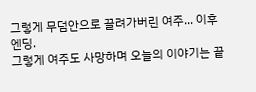그렇게 무덤안으로 끌려가버린 여주... 이후 엔딩.
그렇게 여주도 사망하며 오늘의 이야기는 끝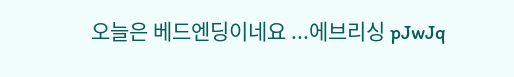오늘은 베드엔딩이네요 ...에브리싱 pJwJq